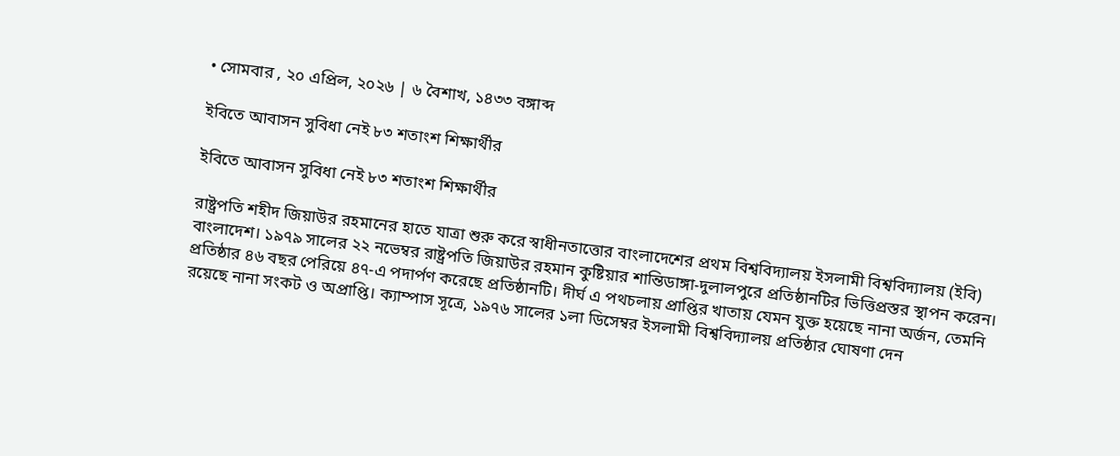• সোমবার , ২০ এপ্রিল, ২০২৬ | ৬ বৈশাখ, ১৪৩৩ বঙ্গাব্দ

ইবিতে আবাসন সুবিধা নেই ৮৩ শতাংশ শিক্ষার্থীর

ইবিতে আবাসন সুবিধা নেই ৮৩ শতাংশ শিক্ষার্থীর

রাষ্ট্রপতি শহীদ জিয়াউর রহমানের হাতে যাত্রা শুরু করে স্বাধীনতাত্তোর বাংলাদেশের প্রথম বিশ্ববিদ্যালয় ইসলামী বিশ্ববিদ্যালয় (ইবি) বাংলাদেশ। ১৯৭৯ সালের ২২ নভেম্বর রাষ্ট্রপতি জিয়াউর রহমান কুষ্টিয়ার শান্তিডাঙ্গা-দুলালপুরে প্রতিষ্ঠানটির ভিত্তিপ্রস্তর স্থাপন করেন। প্রতিষ্ঠার ৪৬ বছর পেরিয়ে ৪৭-এ পদার্পণ করেছে প্রতিষ্ঠানটি। দীর্ঘ এ পথচলায় প্রাপ্তির খাতায় যেমন যুক্ত হয়েছে নানা অর্জন, তেমনি রয়েছে নানা সংকট ও অপ্রাপ্তি। ক্যাম্পাস সূত্রে, ১৯৭৬ সালের ১লা ডিসেম্বর ইসলামী বিশ্ববিদ্যালয় প্রতিষ্ঠার ঘোষণা দেন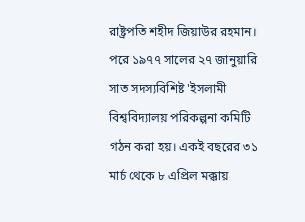রাষ্ট্রপতি শহীদ জিয়াউর রহমান। পরে ১৯৭৭ সালের ২৭ জানুয়ারি সাত সদস্যবিশিষ্ট 'ইসলামী বিশ্ববিদ্যালয় পরিকল্পনা কমিটি গঠন করা হয়। একই বছরের ৩১ মার্চ থেকে ৮ এপ্রিল মক্কায়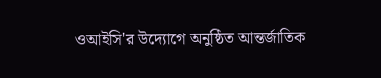ওআইসি'র উদ্যোগে অনুষ্ঠিত আন্তর্জাতিক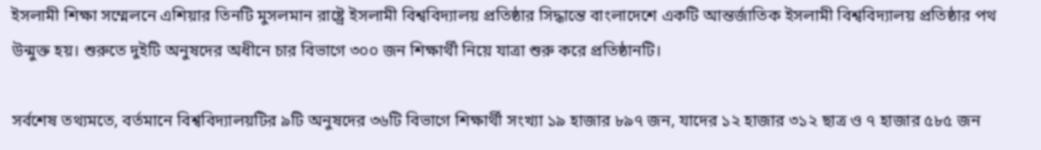ইসলামী শিক্ষা সম্মেলনে এশিয়ার তিনটি মুসলমান রাষ্ট্রে ইসলামী বিশ্ববিদ্যালয় প্রতিষ্ঠার সিদ্ধান্তে বাংলাদেশে একটি আন্তর্জাতিক ইসলামী বিশ্ববিদ্যালয় প্রতিষ্ঠার পথ উন্মুক্ত হয়। শুরুতে দুইটি অনুষদের অধীনে চার বিভাগে ৩০০ জন শিক্ষার্থী নিয়ে যাত্রা শুরু করে প্রতিষ্ঠানটি।

সর্বশেষ তথ্যমতে, বর্তমানে বিশ্ববিদ্যালয়টির ৯টি অনুষদের ৩৬টি বিভাগে শিক্ষার্থী সংখ্যা ১৯ হাজার ৮৯৭ জন, যাদের ১২ হাজার ৩১২ ছাত্র ও ৭ হাজার ৫৮৫ জন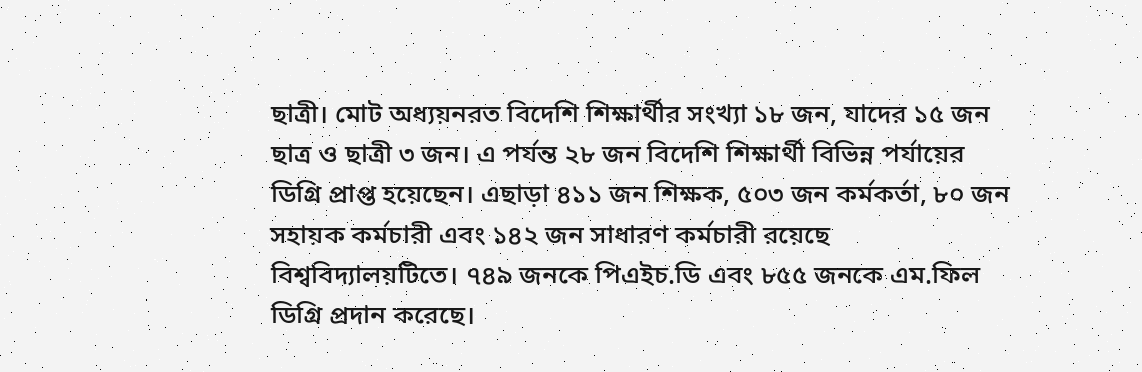ছাত্রী। মোট অধ্যয়নরত বিদেশি শিক্ষার্থীর সংখ্যা ১৮ জন, যাদের ১৫ জন ছাত্র ও ছাত্রী ৩ জন। এ পর্যন্ত ২৮ জন বিদেশি শিক্ষার্থী বিভিন্ন পর্যায়ের ডিগ্রি প্রাপ্ত হয়েছেন। এছাড়া ৪১১ জন শিক্ষক, ৫০৩ জন কর্মকর্তা, ৮০ জন সহায়ক কর্মচারী এবং ১৪২ জন সাধারণ কর্মচারী রয়েছে বিশ্ববিদ্যালয়টিতে। ৭৪৯ জনকে পিএইচ.ডি এবং ৮৫৫ জনকে এম.ফিল ডিগ্রি প্রদান করেছে।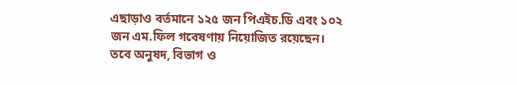এছাড়াও বর্তমানে ১২৫ জন পিএইচ.ডি এবং ১০২ জন এম.ফিল গবেষণায় নিয়োজিত রয়েছেন।
তবে অনুষদ, বিভাগ ও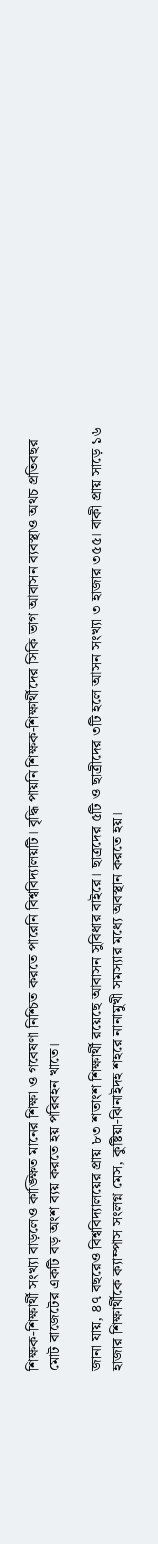শিক্ষক-শিক্ষার্থী সংখ্যা বাড়লেও কাঙ্ক্ষিত মানের শিক্ষা ও গবেষণা নিশ্চিত করতে পারেনি বিশ্ববিদ্যালয়টি। বৃদ্ধি পায়নি শিক্ষক-শিক্ষার্থীদের সিকি ভাগ আবাসন ব্যবস্থাও অথচ প্রতিবছর মোট বাজেটের একটি বড় অংশ ব্যয় করতে হয় পরিবহন খাতে।

জানা যায়, ৪৭ বছরেও বিশ্ববিদ্যালয়ের প্রায় ৮৩ শতাংশ শিক্ষার্থী রয়েছে আবাসন সুবিধার বাইরে। ছাত্রদের ৫টি ও ছাত্রীদের ৩টি হলে আসন সংখ্যা ৩ হাজার ৩৫৫। বাকী প্রায় সাড়ে ১৬ হাজার শিক্ষার্থীকে ক্যাম্পাস সংলগ্ন মেস, কুষ্টিয়া-ঝিনাইদহ শহরে নানামুখী সমস্যার মধ্যে অবস্থান করতে হয়।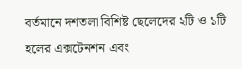বর্তমানে দশতলা বিশিষ্ট ছেলেদের ২টি ও ১টি হলের এক্সটেনশন এবং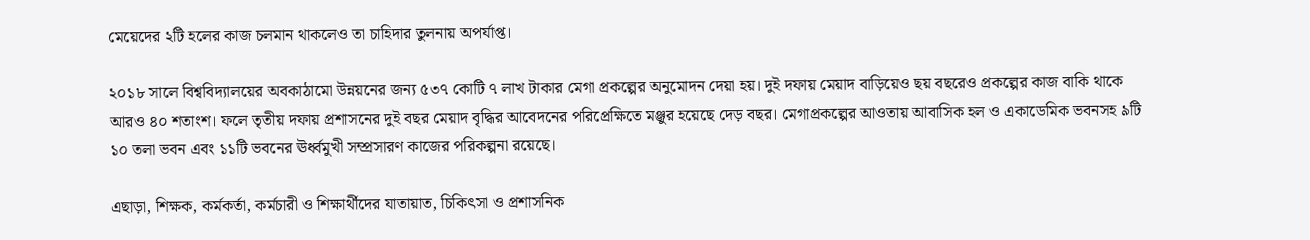মেয়েদের ২টি হলের কাজ চলমান থাকলেও তা চাহিদার তুলনায় অপর্যাপ্ত।

২০১৮ সালে বিশ্ববিদ্যালয়ের অবকাঠামো উন্নয়নের জন্য ৫৩৭ কোটি ৭ লাখ টাকার মেগা প্রকল্পের অনুমোদন দেয়া হয়। দুই দফায় মেয়াদ বাড়িয়েও ছয় বছরেও প্রকল্পের কাজ বাকি থাকে আরও ৪০ শতাংশ। ফলে তৃতীয় দফায় প্রশাসনের দুই বছর মেয়াদ বৃদ্ধির আবেদনের পরিপ্রেক্ষিতে মঞ্জুর হয়েছে দেড় বছর। মেগাপ্রকল্পের আওতায় আবাসিক হল ও একাডেমিক ভবনসহ ৯টি ১০ তলা ভবন এবং ১১টি ভবনের ঊর্ধ্বমুখী সম্প্রসারণ কাজের পরিকল্পনা রয়েছে।

এছাড়া, শিক্ষক, কর্মকর্তা, কর্মচারী ও শিক্ষার্থীদের যাতায়াত, চিকিৎসা ও প্রশাসনিক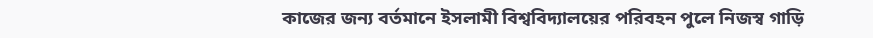কাজের জন্য বর্তমানে ইসলামী বিশ্ববিদ্যালয়ের পরিবহন পুলে নিজস্ব গাড়ি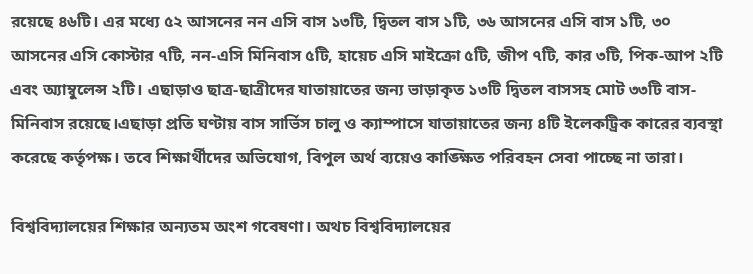রয়েছে ৪৬টি। এর মধ্যে ৫২ আসনের নন এসি বাস ১৩টি, দ্বিতল বাস ১টি, ৩৬ আসনের এসি বাস ১টি, ৩০ আসনের এসি কোস্টার ৭টি, নন-এসি মিনিবাস ৫টি, হায়েচ এসি মাইক্রো ৫টি, জীপ ৭টি, কার ৩টি, পিক-আপ ২টি এবং অ্যাম্বুলেন্স ২টি। এছাড়াও ছাত্র-ছাত্রীদের যাতায়াতের জন্য ভাড়াকৃত ১৩টি দ্বিতল বাসসহ মোট ৩৩টি বাস-মিনিবাস রয়েছে।এছাড়া প্রতি ঘণ্টায় বাস সার্ভিস চালু ও ক্যাম্পাসে যাতায়াতের জন্য ৪টি ইলেকট্রিক কারের ব্যবস্থা করেছে কর্তৃপক্ষ। তবে শিক্ষার্থীদের অভিযোগ, বিপুল অর্থ ব্যয়েও কাঙ্ক্ষিত পরিবহন সেবা পাচ্ছে না তারা।

বিশ্ববিদ্যালয়ের শিক্ষার অন্যতম অংশ গবেষণা। অথচ বিশ্ববিদ্যালয়ের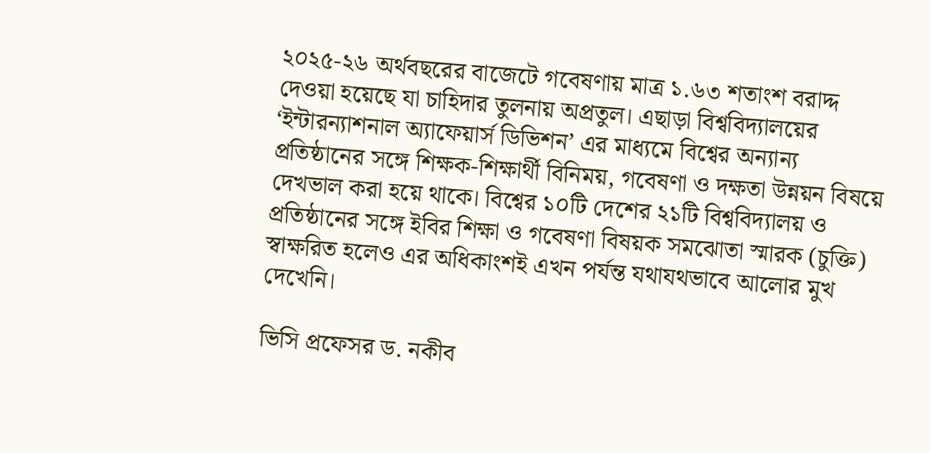২০২৫-২৬ অর্থবছরের বাজেটে গবেষণায় মাত্র ১.৬৩ শতাংশ বরাদ্দ দেওয়া হয়েছে যা চাহিদার তুলনায় অপ্রতুল। এছাড়া বিশ্ববিদ্যালয়ের ‘ইন্টারন্যাশনাল অ্যাফেয়ার্স ডিভিশন’ এর মাধ্যমে বিশ্বের অন্যান্য প্রতিষ্ঠানের সঙ্গে শিক্ষক-শিক্ষার্থী বিনিময়, গবেষণা ও দক্ষতা উন্নয়ন বিষয়ে দেখভাল করা হয়ে থাকে। বিশ্বের ১০টি দেশের ২১টি বিশ্ববিদ্যালয় ও প্রতিষ্ঠানের সঙ্গে ইবির শিক্ষা ও গবেষণা বিষয়ক সমঝোতা স্মারক (চুক্তি) স্বাক্ষরিত হলেও এর অধিকাংশই এখন পর্যন্ত যথাযথভাবে আলোর মুখ দেখেনি।

ভিসি প্রফেসর ড. নকীব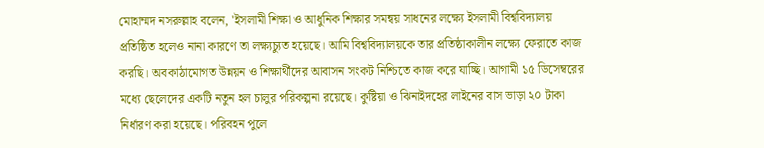মোহাম্মদ নসরুল্লাহ বলেন, 'ইসলামী শিক্ষা ও আধুনিক শিক্ষার সমন্বয় সাধনের লক্ষ্যে ইসলামী বিশ্ববিদ্যালয় প্রতিষ্ঠিত হলেও নানা কারণে তা লক্ষ্যচ্যুত হয়েছে। আমি বিশ্ববিদ্যালয়কে তার প্রতিষ্ঠাকালীন লক্ষ্যে ফেরাতে কাজ করছি। অবকাঠামোগত উন্নয়ন ও শিক্ষার্থীদের আবাসন সংকট নিশ্চিতে কাজ করে যাচ্ছি। আগামী ১৫ ডিসেম্বরের মধ্যে ছেলেদের একটি নতুন হল চালুর পরিকল্পনা রয়েছে। কুষ্টিয়া ও ঝিনাইদহের লাইনের বাস ভাড়া ২০ টাকা নির্ধারণ করা হয়েছে। পরিবহন পুলে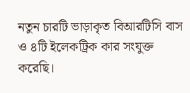নতুন চারটি ভাড়াকৃত বিআরটিসি বাস ও ৪টি ইলেকট্রিক কার সংযুক্ত করেছি।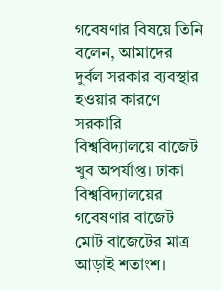গবেষণার বিষয়ে তিনি বলেন, আমাদের দুর্বল সরকার ব্যবস্থার হওয়ার কারণে সরকারি বিশ্ববিদ্যালয়ে বাজেট খুব অপর্যাপ্ত। ঢাকা বিশ্ববিদ্যালয়ের গবেষণার বাজেট মোট বাজেটের মাত্র আড়াই শতাংশ।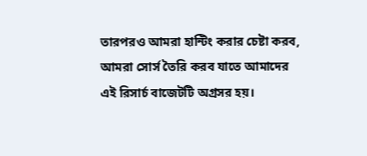তারপরও আমরা হান্টিং করার চেষ্টা করব, আমরা সোর্স তৈরি করব যাতে আমাদের এই রিসার্চ বাজেটটি অগ্রসর হয়।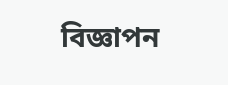বিজ্ঞাপন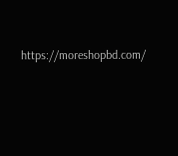https://moreshopbd.com/